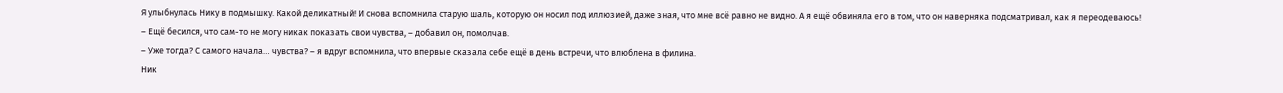Я улыбнулась Нику в подмышку. Какой деликатный! И снова вспомнила старую шаль, которую он носил под иллюзией, даже зная, что мне всё равно не видно. А я ещё обвиняла его в том, что он наверняка подсматривал, как я переодеваюсь!
– Ещё бесился, что сам-то не могу никак показать свои чувства, – добавил он, помолчав.
– Уже тогда? С самого начала… чувства? – я вдруг вспомнила, что впервые сказала себе ещё в день встречи, что влюблена в филина.
Ник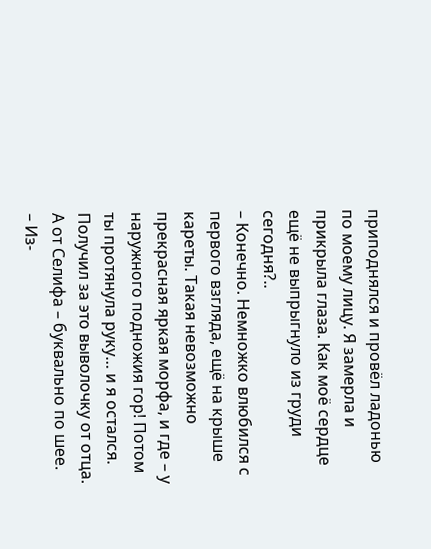приподнялся и провёл ладонью по моему лицу. Я замерла и прикрыла глаза. Как моё сердце ещё не выпрыгнуло из груди сегодня?..
– Конечно. Немножко влюбился с первого взгляда, ещё на крыше кареты. Такая невозможно прекрасная яркая морфа, и где – у наружного подножия гор! Потом ты протянула руку… и я остался. Получил за это выволочку от отца. А от Селифа – буквально по шее.
– Из-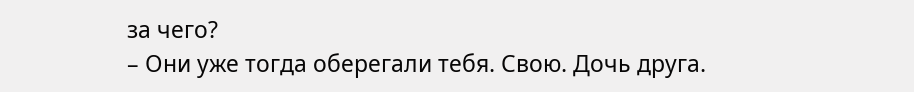за чего?
– Они уже тогда оберегали тебя. Свою. Дочь друга.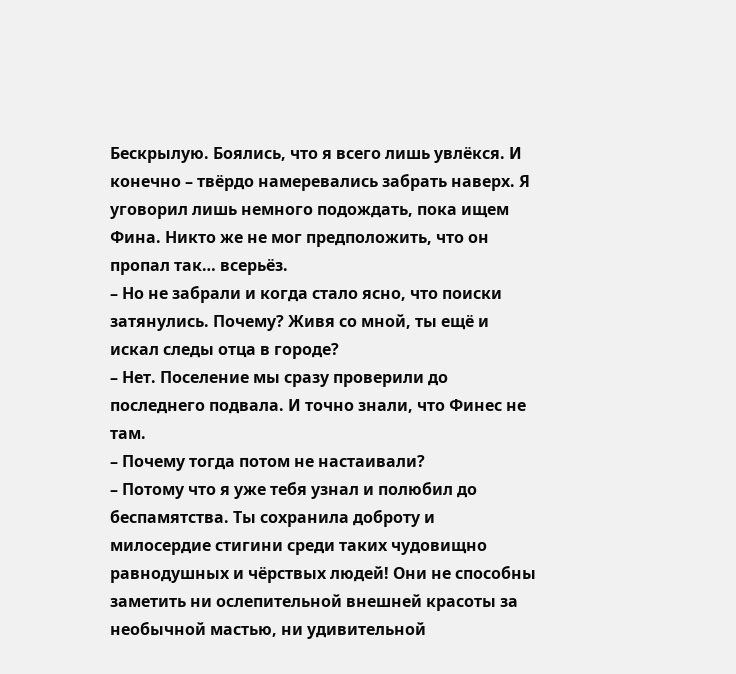Бескрылую. Боялись, что я всего лишь увлёкся. И конечно – твёрдо намеревались забрать наверх. Я уговорил лишь немного подождать, пока ищем Фина. Никто же не мог предположить, что он пропал так… всерьёз.
– Но не забрали и когда стало ясно, что поиски затянулись. Почему? Живя со мной, ты ещё и искал следы отца в городе?
– Нет. Поселение мы сразу проверили до последнего подвала. И точно знали, что Финес не там.
– Почему тогда потом не настаивали?
– Потому что я уже тебя узнал и полюбил до беспамятства. Ты сохранила доброту и милосердие стигини среди таких чудовищно равнодушных и чёрствых людей! Они не способны заметить ни ослепительной внешней красоты за необычной мастью, ни удивительной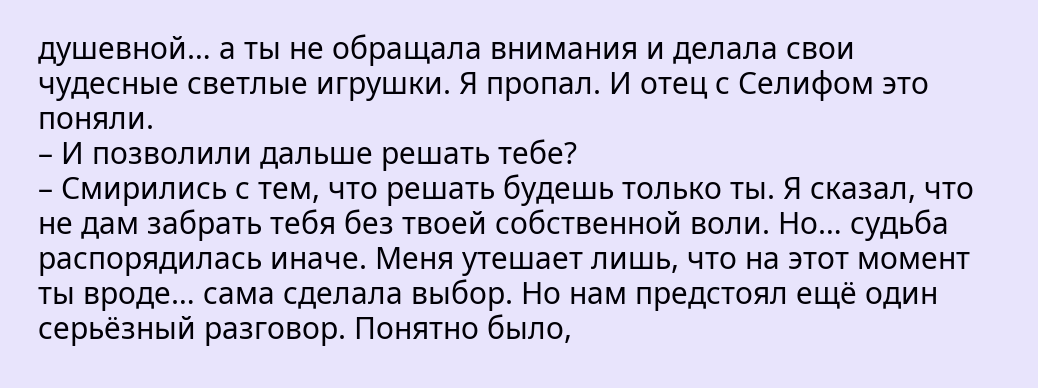душевной… а ты не обращала внимания и делала свои чудесные светлые игрушки. Я пропал. И отец с Селифом это поняли.
– И позволили дальше решать тебе?
– Смирились с тем, что решать будешь только ты. Я сказал, что не дам забрать тебя без твоей собственной воли. Но… судьба распорядилась иначе. Меня утешает лишь, что на этот момент ты вроде… сама сделала выбор. Но нам предстоял ещё один серьёзный разговор. Понятно было,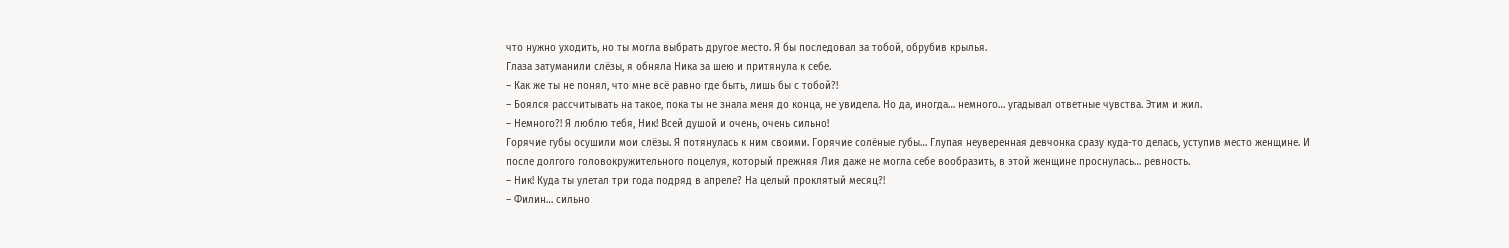что нужно уходить, но ты могла выбрать другое место. Я бы последовал за тобой, обрубив крылья.
Глаза затуманили слёзы, я обняла Ника за шею и притянула к себе.
– Как же ты не понял, что мне всё равно где быть, лишь бы с тобой?!
– Боялся рассчитывать на такое, пока ты не знала меня до конца, не увидела. Но да, иногда… немного… угадывал ответные чувства. Этим и жил.
– Немного?! Я люблю тебя, Ник! Всей душой и очень, очень сильно!
Горячие губы осушили мои слёзы. Я потянулась к ним своими. Горячие солёные губы… Глупая неуверенная девчонка сразу куда-то делась, уступив место женщине. И после долгого головокружительного поцелуя, который прежняя Лия даже не могла себе вообразить, в этой женщине проснулась… ревность.
– Ник! Куда ты улетал три года подряд в апреле? На целый проклятый месяц?!
– Филин… сильно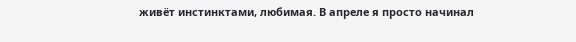живёт инстинктами, любимая. В апреле я просто начинал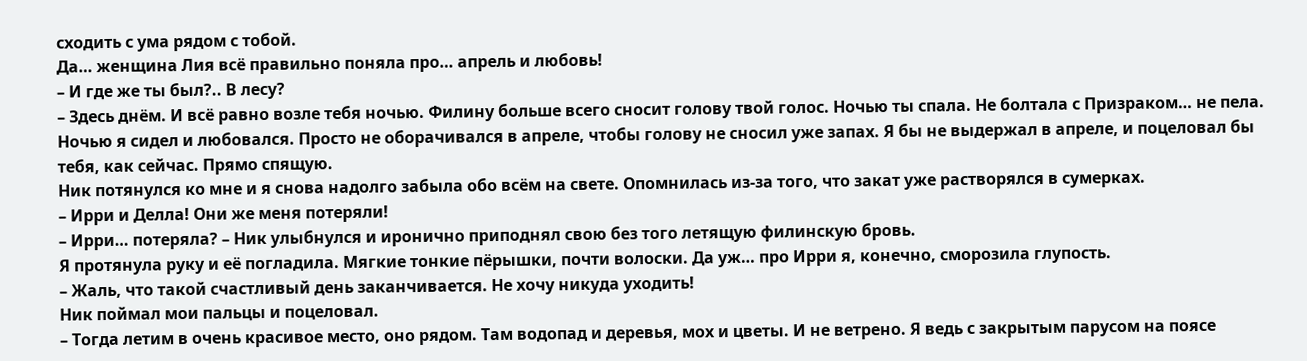сходить с ума рядом с тобой.
Да… женщина Лия всё правильно поняла про… апрель и любовь!
– И где же ты был?.. В лесу?
– Здесь днём. И всё равно возле тебя ночью. Филину больше всего сносит голову твой голос. Ночью ты спала. Не болтала с Призраком… не пела. Ночью я сидел и любовался. Просто не оборачивался в апреле, чтобы голову не сносил уже запах. Я бы не выдержал в апреле, и поцеловал бы тебя, как сейчас. Прямо спящую.
Ник потянулся ко мне и я снова надолго забыла обо всём на свете. Опомнилась из-за того, что закат уже растворялся в сумерках.
– Ирри и Делла! Они же меня потеряли!
– Ирри… потеряла? – Ник улыбнулся и иронично приподнял свою без того летящую филинскую бровь.
Я протянула руку и её погладила. Мягкие тонкие пёрышки, почти волоски. Да уж… про Ирри я, конечно, сморозила глупость.
– Жаль, что такой счастливый день заканчивается. Не хочу никуда уходить!
Ник поймал мои пальцы и поцеловал.
– Тогда летим в очень красивое место, оно рядом. Там водопад и деревья, мох и цветы. И не ветрено. Я ведь с закрытым парусом на поясе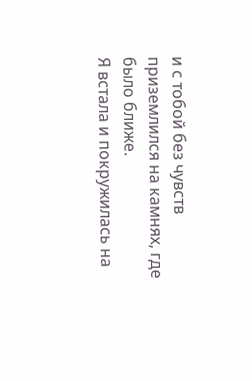и с тобой без чувств приземлился на камнях, где было ближе.
Я встала и покружилась на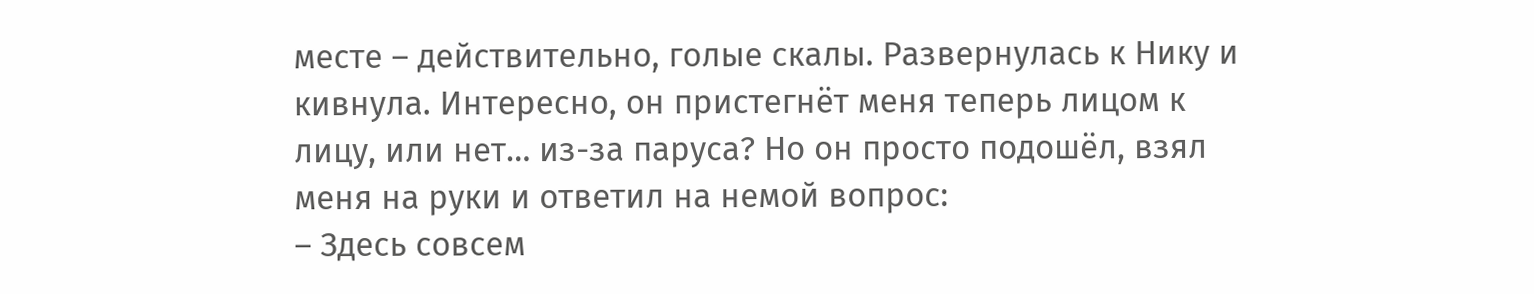месте – действительно, голые скалы. Развернулась к Нику и кивнула. Интересно, он пристегнёт меня теперь лицом к лицу, или нет… из-за паруса? Но он просто подошёл, взял меня на руки и ответил на немой вопрос:
– Здесь совсем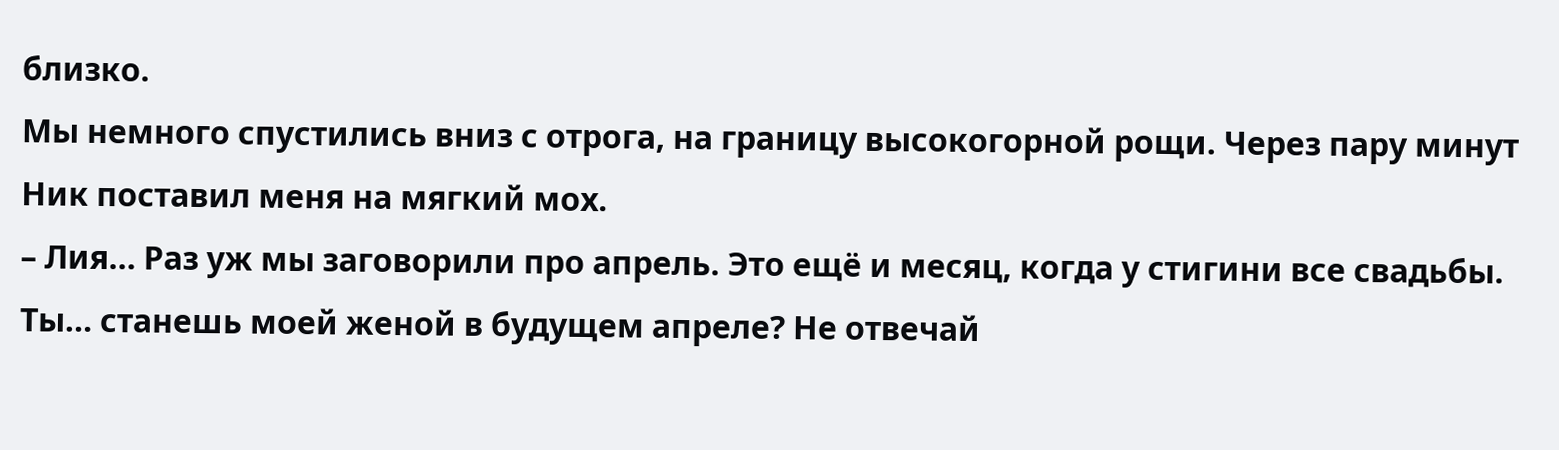близко.
Мы немного спустились вниз с отрога, на границу высокогорной рощи. Через пару минут Ник поставил меня на мягкий мох.
– Лия… Раз уж мы заговорили про апрель. Это ещё и месяц, когда у стигини все свадьбы. Ты… станешь моей женой в будущем апреле? Не отвечай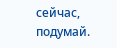сейчас, подумай.